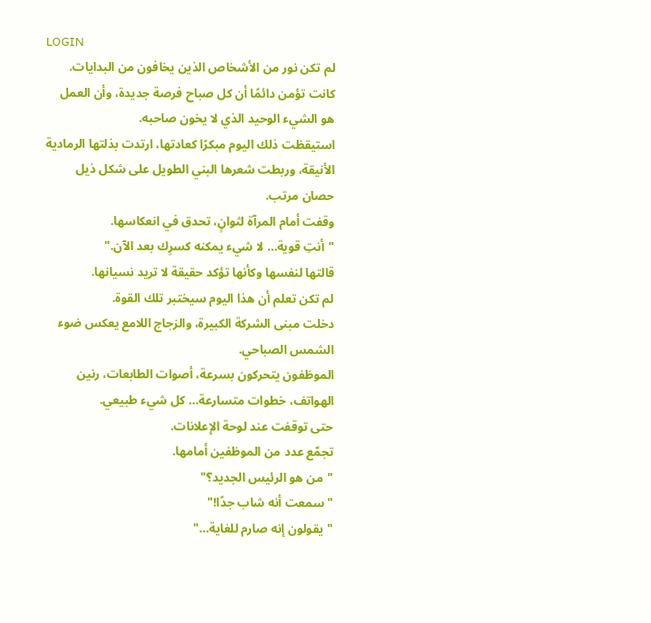LOGIN
لم تكن نور من الأشخاص الذين يخافون من البدايات.
كانت تؤمن دائمًا أن كل صباح فرصة جديدة، وأن العمل هو الشيء الوحيد الذي لا يخون صاحبه.
استيقظت ذلك اليوم مبكرًا كعادتها، ارتدت بذلتها الرمادية الأنيقة، وربطت شعرها البني الطويل على شكل ذيل حصان مرتب.
وقفت أمام المرآة لثوانٍ، تحدق في انعكاسها.
"أنتِ قوية… لا شيء يمكنه كسرِك بعد الآن."
قالتها لنفسها وكأنها تؤكد حقيقة لا تريد نسيانها.
لم تكن تعلم أن هذا اليوم سيختبر تلك القوة.
دخلت مبنى الشركة الكبيرة، والزجاج اللامع يعكس ضوء الشمس الصباحي.
الموظفون يتحركون بسرعة، أصوات الطابعات، رنين الهواتف، خطوات متسارعة… كل شيء طبيعي.
حتى توقفت عند لوحة الإعلانات.
تجمّع عدد من الموظفين أمامها.
"من هو الرئيس الجديد؟"
"سمعت أنه شاب جدًا!"
"يقولون إنه صارم للغاية…"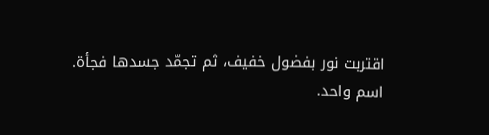اقتربت نور بفضول خفيف، ثم تجمّد جسدها فجأة.
اسم واحد.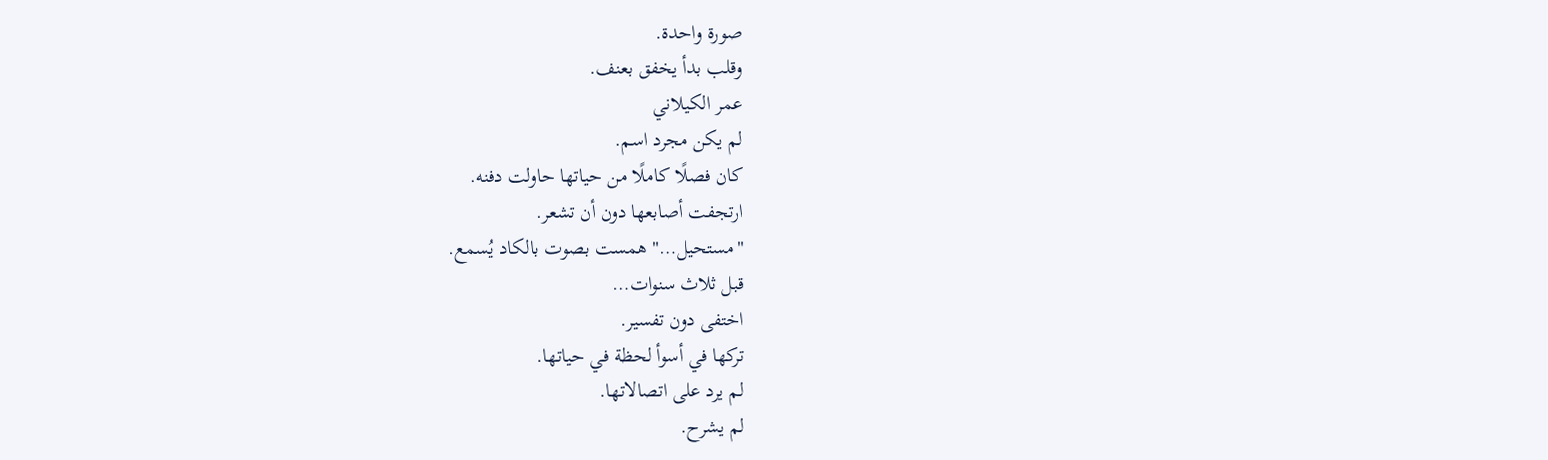صورة واحدة.
وقلب بدأ يخفق بعنف.
عمر الكيلاني
لم يكن مجرد اسم.
كان فصلًا كاملًا من حياتها حاولت دفنه.
ارتجفت أصابعها دون أن تشعر.
"مستحيل…" همست بصوت بالكاد يُسمع.
قبل ثلاث سنوات…
اختفى دون تفسير.
تركها في أسوأ لحظة في حياتها.
لم يرد على اتصالاتها.
لم يشرح.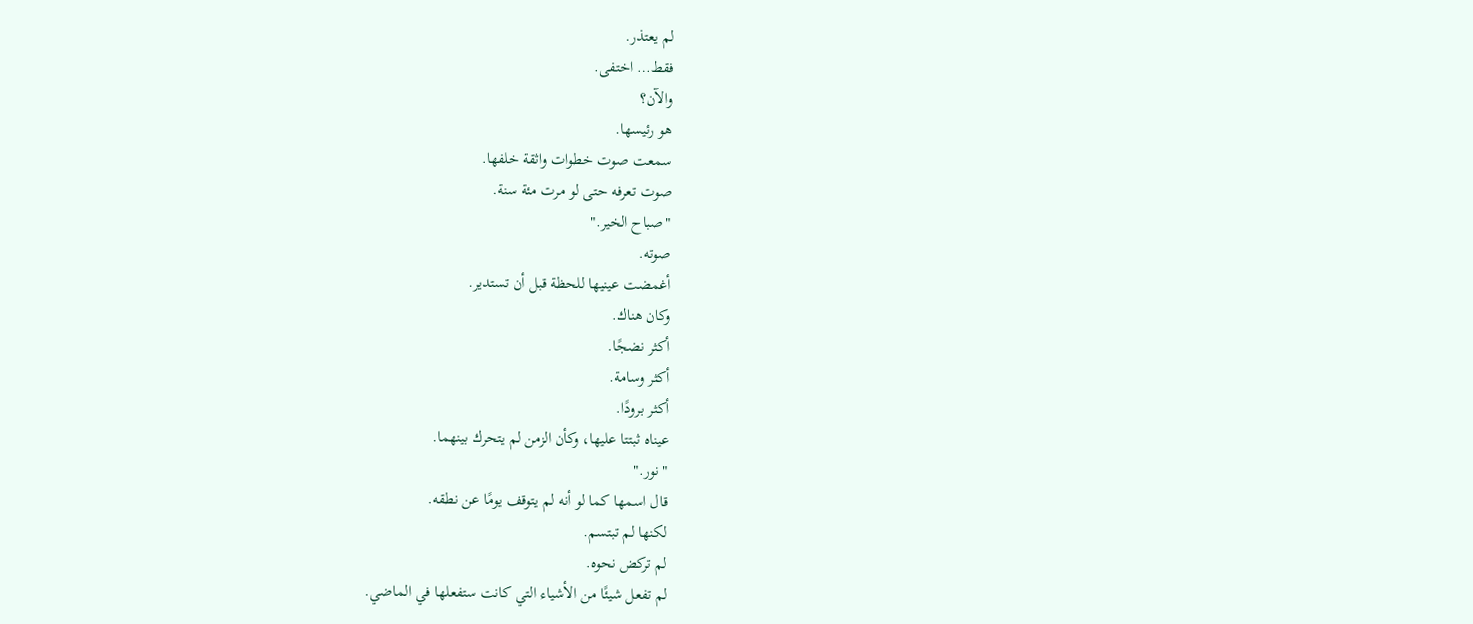لم يعتذر.
فقط… اختفى.
والآن؟
هو رئيسها.
سمعت صوت خطوات واثقة خلفها.
صوت تعرفه حتى لو مرت مئة سنة.
"صباح الخير."
صوته.
أغمضت عينيها للحظة قبل أن تستدير.
وكان هناك.
أكثر نضجًا.
أكثر وسامة.
أكثر برودًا.
عيناه ثبتتا عليها، وكأن الزمن لم يتحرك بينهما.
"نور."
قال اسمها كما لو أنه لم يتوقف يومًا عن نطقه.
لكنها لم تبتسم.
لم تركض نحوه.
لم تفعل شيئًا من الأشياء التي كانت ستفعلها في الماضي.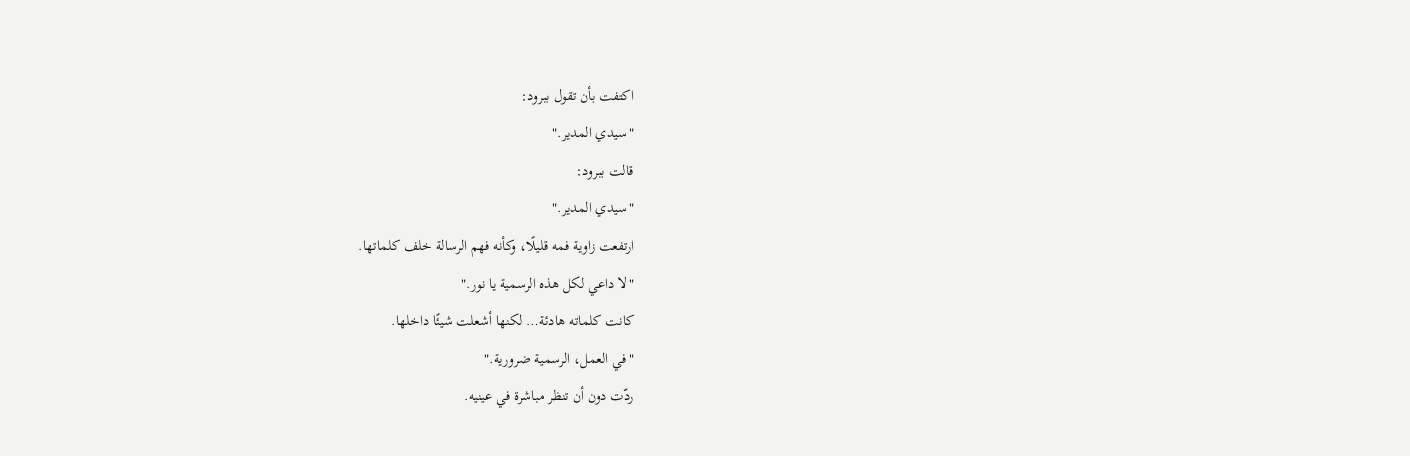اكتفت بأن تقول ببرود:
"سيدي المدير."
قالت ببرود:
"سيدي المدير."
ارتفعت زاوية فمه قليلًا، وكأنه فهم الرسالة خلف كلماتها.
"لا داعي لكل هذه الرسمية يا نور."
كانت كلماته هادئة… لكنها أشعلت شيئًا داخلها.
"في العمل، الرسمية ضرورية."
ردّت دون أن تنظر مباشرة في عينيه.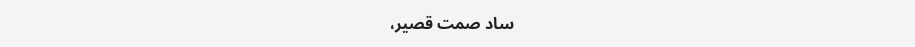ساد صمت قصير،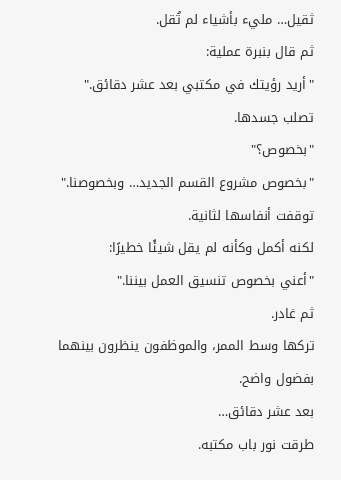ثقيل… مليء بأشياء لم تُقل.
ثم قال بنبرة عملية:
"أريد رؤيتك في مكتبي بعد عشر دقائق."
تصلب جسدها.
"بخصوص؟"
"بخصوص مشروع القسم الجديد… وبخصوصنا."
توقفت أنفاسها لثانية.
لكنه أكمل وكأنه لم يقل شيئًا خطيرًا:
"أعني بخصوص تنسيق العمل بيننا."
ثم غادر.
تركها وسط الممر، والموظفون ينظرون بينهما بفضول واضح.
بعد عشر دقائق…
طرقت نور باب مكتبه.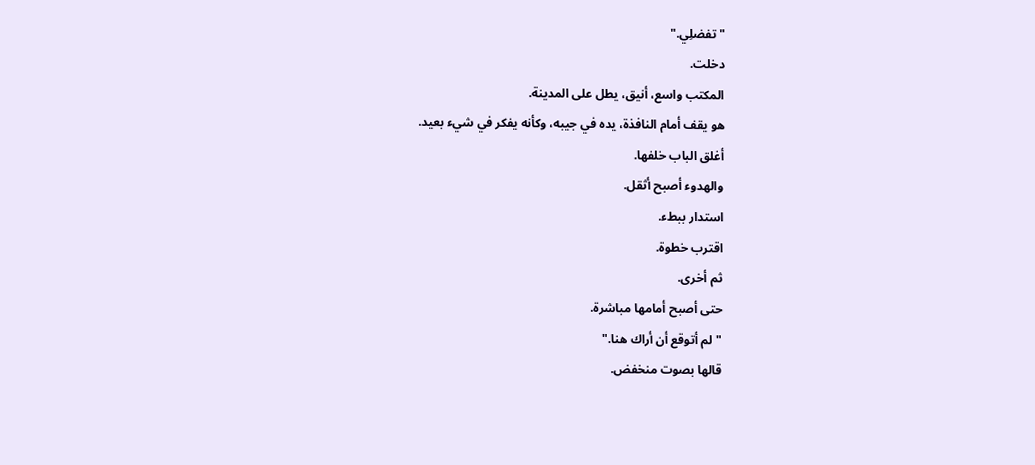"تفضلِي."
دخلت.
المكتب واسع، أنيق، يطل على المدينة.
هو يقف أمام النافذة، يده في جيبه، وكأنه يفكر في شيء بعيد.
أغلق الباب خلفها.
والهدوء أصبح أثقل.
استدار ببطء.
اقترب خطوة.
ثم أخرى.
حتى أصبح أمامها مباشرة.
"لم أتوقع أن أراك هنا."
قالها بصوت منخفض.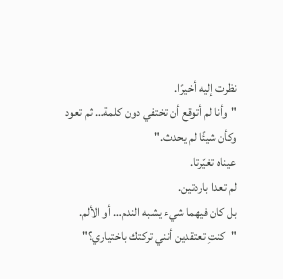نظرت إليه أخيرًا.
"وأنا لم أتوقع أن تختفي دون كلمة… ثم تعود وكأن شيئًا لم يحدث."
عيناه تغيّرتا.
لم تعدا باردتين.
بل كان فيهما شيء يشبه الندم… أو الألم.
"كنتِ تعتقدين أنني تركتك باختياري؟"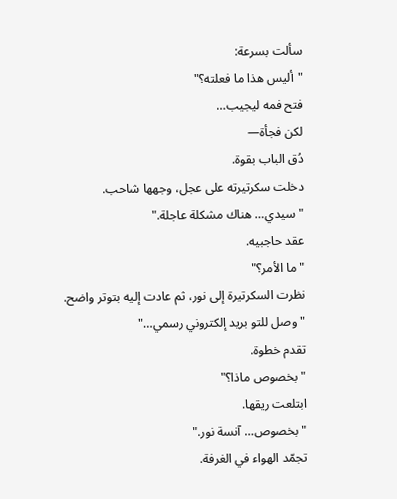سألت بسرعة:
"أليس هذا ما فعلته؟"
فتح فمه ليجيب…
لكن فجأة—
دُق الباب بقوة.
دخلت سكرتيرته على عجل، وجهها شاحب.
"سيدي… هناك مشكلة عاجلة."
عقد حاجبيه.
"ما الأمر؟"
نظرت السكرتيرة إلى نور، ثم عادت إليه بتوتر واضح.
"وصل للتو بريد إلكتروني رسمي…"
تقدم خطوة.
"بخصوص ماذا؟"
ابتلعت ريقها.
"بخصوص… آنسة نور."
تجمّد الهواء في الغرفة.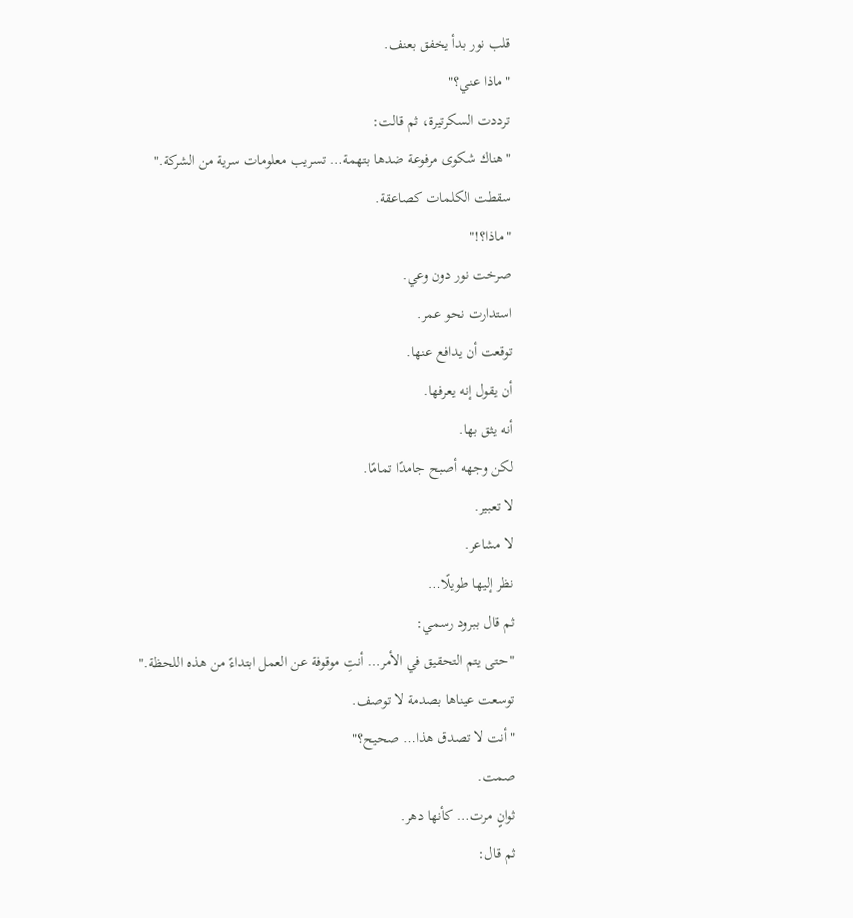قلب نور بدأ يخفق بعنف.
"ماذا عني؟"
ترددت السكرتيرة، ثم قالت:
"هناك شكوى مرفوعة ضدها بتهمة… تسريب معلومات سرية من الشركة."
سقطت الكلمات كصاعقة.
"ماذا؟!"
صرخت نور دون وعي.
استدارت نحو عمر.
توقعت أن يدافع عنها.
أن يقول إنه يعرفها.
أنه يثق بها.
لكن وجهه أصبح جامدًا تمامًا.
لا تعبير.
لا مشاعر.
نظر إليها طويلًا…
ثم قال ببرود رسمي:
"حتى يتم التحقيق في الأمر… أنتِ موقوفة عن العمل ابتداءً من هذه اللحظة."
توسعت عيناها بصدمة لا توصف.
"أنت لا تصدق هذا… صحيح؟"
صمت.
ثوانٍ مرت… كأنها دهر.
ثم قال: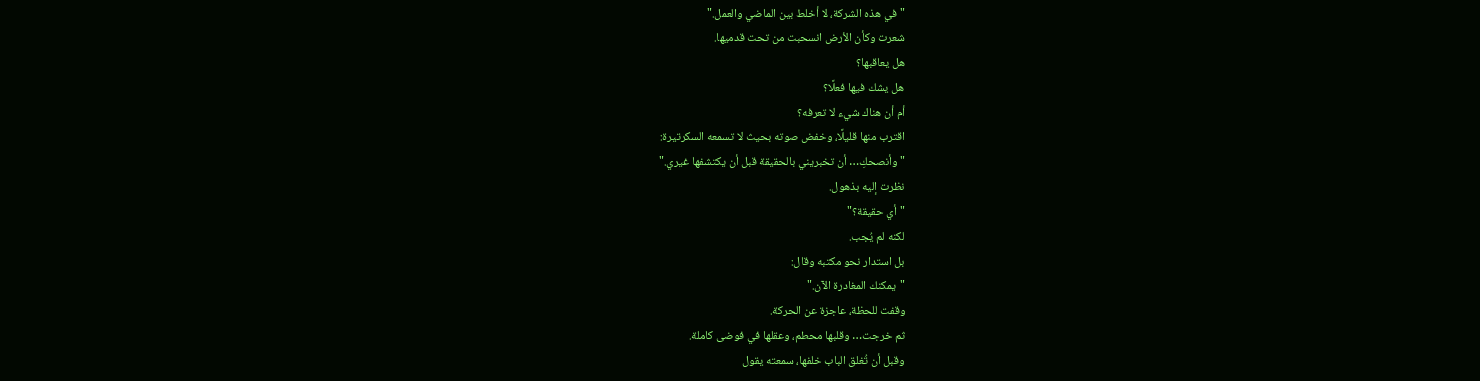"في هذه الشركة، لا أخلط بين الماضي والعمل."
شعرت وكأن الأرض انسحبت من تحت قدميها.
هل يعاقبها؟
هل يشك فيها فعلًا؟
أم أن هناك شيء لا تعرفه؟
اقترب منها قليلًا، وخفض صوته بحيث لا تسمعه السكرتيرة:
"وأنصحكِ… أن تخبريني بالحقيقة قبل أن يكتشفها غيري."
نظرت إليه بذهول.
"أي حقيقة؟"
لكنه لم يُجب.
بل استدار نحو مكتبه وقال:
"يمكنك المغادرة الآن."
وقفت للحظة، عاجزة عن الحركة.
ثم خرجت… وقلبها محطم، وعقلها في فوضى كاملة.
وقبل أن تُغلق الباب خلفها، سمعته يقول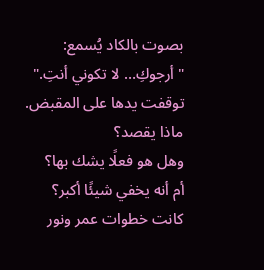بصوت بالكاد يُسمع:
"أرجوكِ… لا تكوني أنتِ."
توقفت يدها على المقبض.
ماذا يقصد؟
وهل هو فعلًا يشك بها؟
أم أنه يخفي شيئًا أكبر؟
كانت خطوات عمر ونور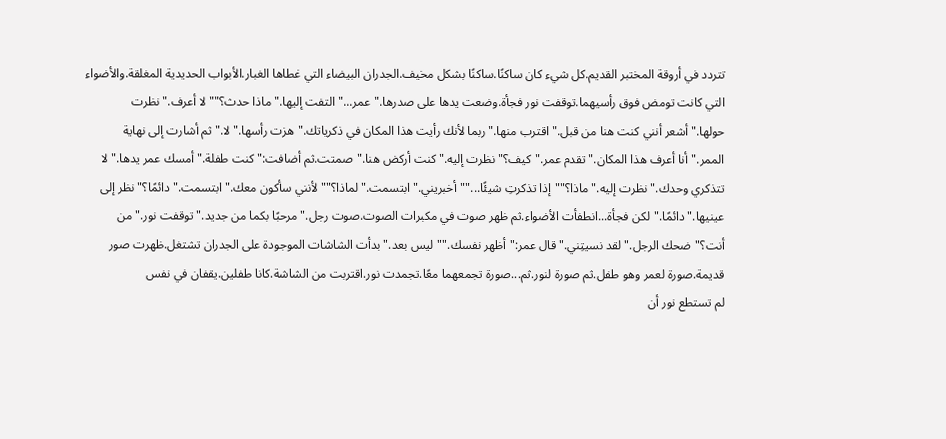تتردد في أروقة المختبر القديم.كل شيء كان ساكنًا.ساكنًا بشكل مخيف.الجدران البيضاء التي غطاها الغبار.الأبواب الحديدية المغلقة.والأضواء التي كانت تومض فوق رأسيهما.توقفت نور فجأة.وضعت يدها على صدرها."عمر..."التفت إليها."ماذا حدث؟""لا أعرف."نظرت حولها."أشعر أنني كنت هنا من قبل."اقترب منها."ربما لأنك رأيت هذا المكان في ذكرياتك."هزت رأسها."لا."ثم أشارت إلى نهاية الممر."أنا أعرف هذا المكان."تقدم عمر."كيف؟"نظرت إليه."كنت أركض هنا."صمتت.ثم أضافت:"كنت طفلة."أمسك عمر يدها."لا تتذكري وحدك."نظرت إليه."ماذا؟""إذا تذكرتِ شيئًا...""أخبريني."ابتسمت."لماذا؟""لأنني سأكون معك."ابتسمت."دائمًا؟"نظر إلى عينيها."دائمًا."لكن فجأة...انطفأت الأضواء.ثم ظهر صوت في مكبرات الصوت.صوت رجل."مرحبًا بكما من جديد."توقفت نور."من أنت؟"ضحك الرجل."لقد نسيتِني."قال عمر:"أظهر نفسك.""ليس بعد."بدأت الشاشات الموجودة على الجدران تشتغل.ظهرت صور قديمة.صورة لعمر وهو طفل.ثم صورة لنور.ثم...صورة تجمعهما معًا.تجمدت نور.اقتربت من الشاشة.كانا طفلين.يقفان في نفس
لم تستطع نور أن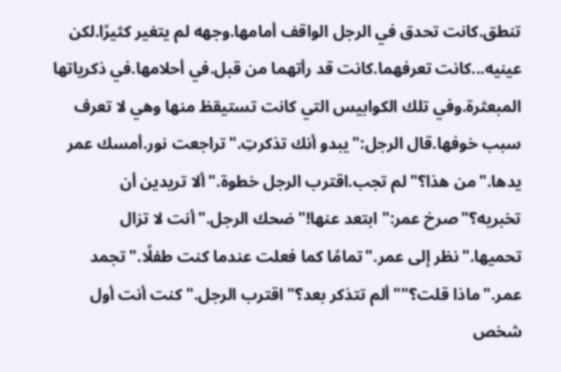تنطق.كانت تحدق في الرجل الواقف أمامها.وجهه لم يتغير كثيرًا.لكن عينيه...كانت تعرفهما.كانت قد رأتهما من قبل.في أحلامها.في ذكرياتها المبعثرة.وفي تلك الكوابيس التي كانت تستيقظ منها وهي لا تعرف سبب خوفها.قال الرجل:"يبدو أنك تذكرتِ."تراجعت نور.أمسك عمر يدها."من هذا؟"لم تجب.اقترب الرجل خطوة."ألا تريدين أن تخبريه؟"صرخ عمر:"ابتعد عنها!"ضحك الرجل."أنت لا تزال تحميها."نظر إلى عمر."تمامًا كما فعلت عندما كنت طفلًا."تجمد عمر."ماذا قلت؟""ألم تتذكر بعد؟"اقترب الرجل."كنت أنت أول شخص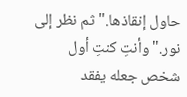حاول إنقاذها."ثم نظر إلى نور."وأنتِ كنتِ أول شخص جعله يفقد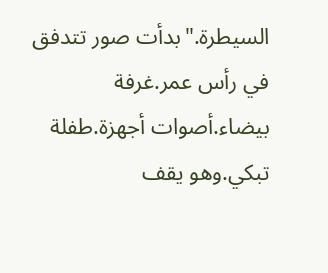السيطرة."بدأت صور تتدفق في رأس عمر.غرفة بيضاء.أصوات أجهزة.طفلة تبكي.وهو يقف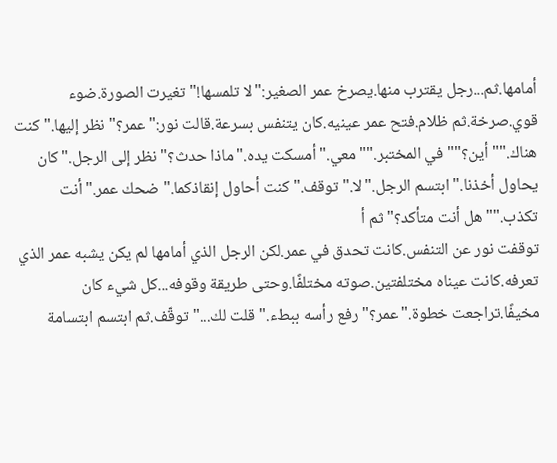أمامها.ثم...رجل يقترب منها.يصرخ عمر الصغير:"لا تلمسها!"تغيرت الصورة.ضوء قوي.صرخة.ثم ظلام.فتح عمر عينيه.كان يتنفس بسرعة.قالت نور:"عمر؟"نظر إليها."كنت هناك.""أين؟""في المختبر.""معي."أمسكت يده."ماذا حدث؟"نظر إلى الرجل."كان يحاول أخذنا."ابتسم الرجل."لا."توقف."كنت أحاول إنقاذكما."ضحك عمر."أنت تكذب.""هل أنت متأكد؟"ثم أ
توقفت نور عن التنفس.كانت تحدق في عمر.لكن الرجل الذي أمامها لم يكن يشبه عمر الذي تعرفه.كانت عيناه مختلفتين.صوته مختلفًا.وحتى طريقة وقوفه...كل شيء كان مخيفًا.تراجعت خطوة."عمر؟"رفع رأسه ببطء."قلت لك..."توقّف.ثم ابتسم ابتسامة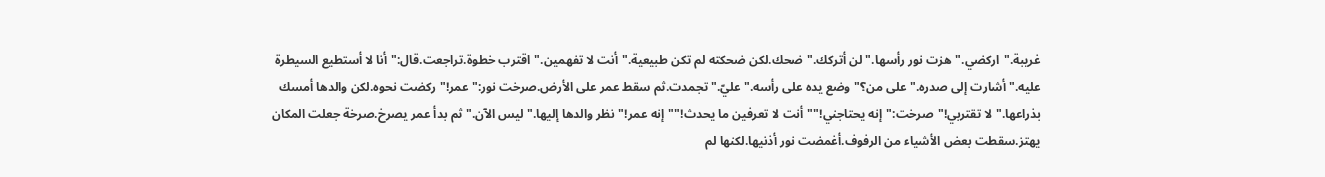غريبة."اركضي."هزت نور رأسها."لن أتركك."ضحك.لكن ضحكته لم تكن طبيعية."أنت لا تفهمين."اقترب خطوة.تراجعت.قال:"أنا لا أستطيع السيطرة عليه."أشارت إلى صدره."على من؟"وضع يده على رأسه."عليّ."تجمدت.ثم سقط عمر على الأرض.صرخت نور:"عمر!"ركضت نحوه.لكن والدها أمسك بذراعها."لا تقتربي!"صرخت:"إنه يحتاجني!""أنت لا تعرفين ما يحدث!""إنه عمر!"نظر والدها إليها."ليس الآن."ثم بدأ عمر يصرخ.صرخة جعلت المكان يهتز.سقطت بعض الأشياء من الرفوف.أغمضت نور أذنيها.لكنها لم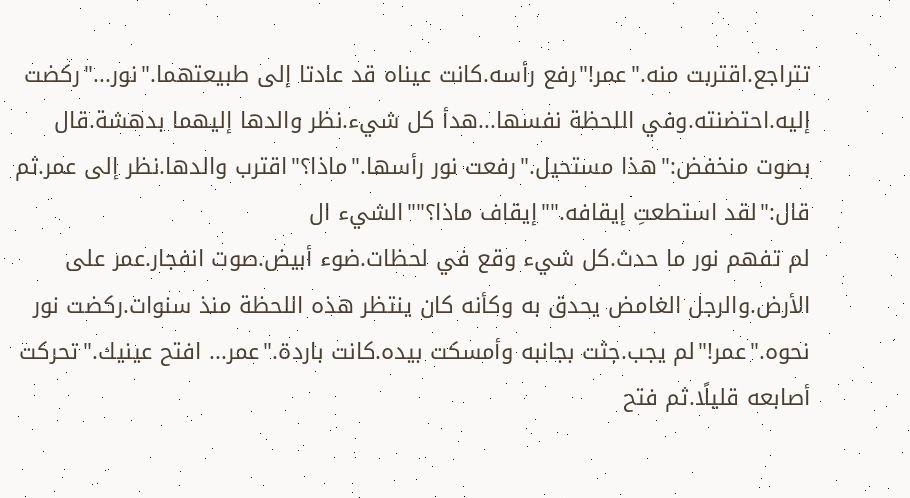تتراجع.اقتربت منه."عمر!"رفع رأسه.كانت عيناه قد عادتا إلى طبيعتهما."نور..."ركضت إليه.احتضنته.وفي اللحظة نفسها...هدأ كل شيء.نظر والدها إليهما بدهشة.قال بصوت منخفض:"هذا مستحيل."رفعت نور رأسها."ماذا؟"اقترب والدها.نظر إلى عمر.ثم قال:"لقد استطعتِ إيقافه.""إيقاف ماذا؟""الشيء ال
لم تفهم نور ما حدث.كل شيء وقع في لحظات.ضوء أبيض.صوت انفجار.عمر على الأرض.والرجل الغامض يحدق به وكأنه كان ينتظر هذه اللحظة منذ سنوات.ركضت نور نحوه."عمر!"لم يجب.جثت بجانبه وأمسكت بيده.كانت باردة."عمر... افتح عينيك."تحركت أصابعه قليلًا.ثم فتح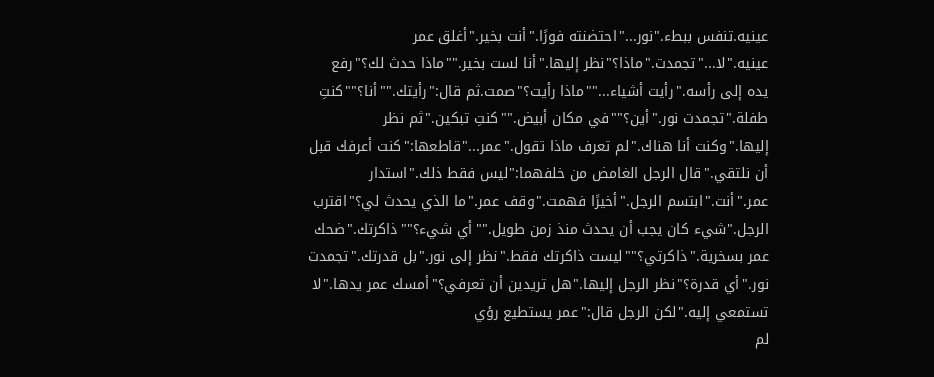عينيه.تنفس ببطء."نور..."احتضنته فورًا."أنت بخير."أغلق عمر عينيه."لا..."تجمدت."ماذا؟"نظر إليها."أنا لست بخير.""ماذا حدث لك؟"رفع يده إلى رأسه."رأيت أشياء...""ماذا رأيت؟"صمت.ثم قال:"رأيتك.""أنا؟""كنتِ طفلة."تجمدت نور."أين؟""في مكان أبيض.""كنتِ تبكين."ثم نظر إليها."وكنت أنا هناك."لم تعرف ماذا تقول."عمر..."قاطعها:"كنت أعرفك قبل أن نلتقي."قال الرجل الغامض من خلفهما:"ليس فقط ذلك."استدار عمر."أنت."ابتسم الرجل."أخيرًا فهمت."وقف عمر."ما الذي يحدث لي؟"اقترب الرجل."شيء كان يجب أن يحدث منذ زمن طويل.""أي شيء؟""ذاكرتك."ضحك عمر بسخرية."ذاكرتي؟""ليست ذاكرتك فقط."نظر إلى نور."بل قدرتك."تجمدت نور."أي قدرة؟"نظر الرجل إليها."هل تريدين أن تعرفي؟"أمسك عمر يدها."لا تستمعي إليه."لكن الرجل قال:"عمر يستطيع رؤي
لم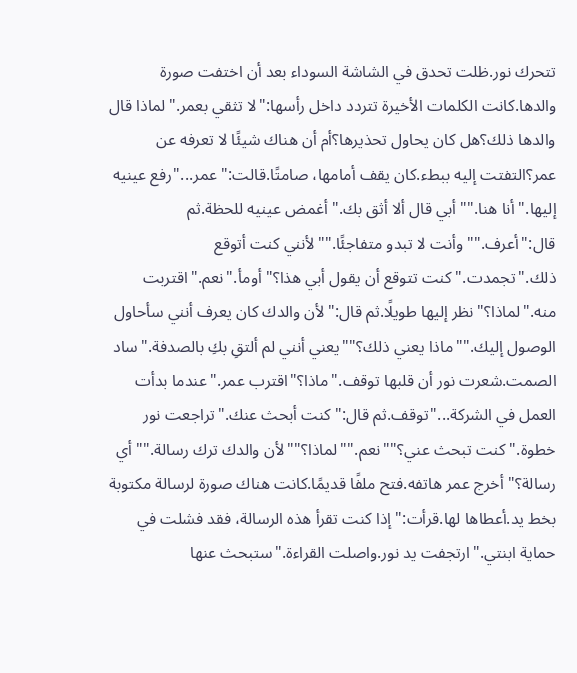تتحرك نور.ظلت تحدق في الشاشة السوداء بعد أن اختفت صورة والدها.كانت الكلمات الأخيرة تتردد داخل رأسها:"لا تثقي بعمر."لماذا قال والدها ذلك؟هل كان يحاول تحذيرها؟أم أن هناك شيئًا لا تعرفه عن عمر؟التفتت إليه ببطء.كان يقف أمامها، صامتًا.قالت:"عمر..."رفع عينيه إليها."أنا هنا.""أبي قال ألا أثق بك."أغمض عينيه للحظة.ثم قال:"أعرف.""وأنت لا تبدو متفاجئًا.""لأنني كنت أتوقع ذلك."تجمدت."كنت تتوقع أن يقول أبي هذا؟"أومأ."نعم."اقتربت منه."لماذا؟"نظر إليها طويلًا.ثم قال:"لأن والدك كان يعرف أنني سأحاول الوصول إليك.""ماذا يعني ذلك؟""يعني أنني لم ألتقِ بكِ بالصدفة."ساد الصمت.شعرت نور أن قلبها توقف."ماذا؟"اقترب عمر."عندما بدأت العمل في الشركة..."توقف.ثم قال:"كنت أبحث عنك."تراجعت نور خطوة."كنت تبحث عني؟""نعم.""لماذا؟""لأن والدك ترك رسالة.""أي رسالة؟"أخرج عمر هاتفه.فتح ملفًا قديمًا.كانت هناك صورة لرسالة مكتوبة بخط يد.أعطاها لها.قرأت:"إذا كنت تقرأ هذه الرسالة، فقد فشلت في حماية ابنتي."ارتجفت يد نور.واصلت القراءة."ستبحث عنها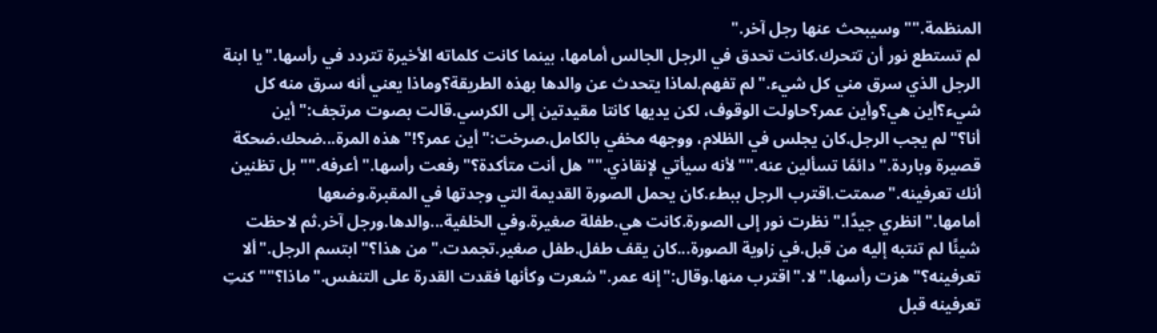المنظمة.""وسيبحث عنها رجل آخر."
لم تستطع نور أن تتحرك.كانت تحدق في الرجل الجالس أمامها، بينما كانت كلماته الأخيرة تتردد في رأسها."يا ابنة الرجل الذي سرق مني كل شيء."لم تفهم.لماذا يتحدث عن والدها بهذه الطريقة؟وماذا يعني أنه سرق منه كل شيء؟أين هي؟وأين عمر؟حاولت الوقوف، لكن يديها كانتا مقيدتين إلى الكرسي.قالت بصوت مرتجف:"أين أنا؟"لم يجب الرجل.كان يجلس في الظلام، ووجهه مخفي بالكامل.صرخت:"أين عمر؟!"هذه المرة...ضحك.ضحكة قصيرة وباردة."دائمًا تسألين عنه.""لأنه سيأتي لإنقاذي.""هل أنت متأكدة؟"رفعت رأسها."أعرفه.""بل تظنين أنك تعرفينه."صمتت.اقترب الرجل ببطء.كان يحمل الصورة القديمة التي وجدتها في المقبرة.وضعها أمامها."انظري جيدًا."نظرت نور إلى الصورة.كانت هي.طفلة صغيرة.وفي الخلفية...والدها.ورجل آخر.ثم لاحظت شيئًا لم تنتبه إليه من قبل.في زاوية الصورة...كان يقف طفل.طفل صغير.تجمدت."من هذا؟"ابتسم الرجل."ألا تعرفينه؟"هزت رأسها."لا."اقترب منها.وقال:"إنه عمر."شعرت وكأنها فقدت القدرة على التنفس."ماذا؟""كنتِ تعرفينه قبل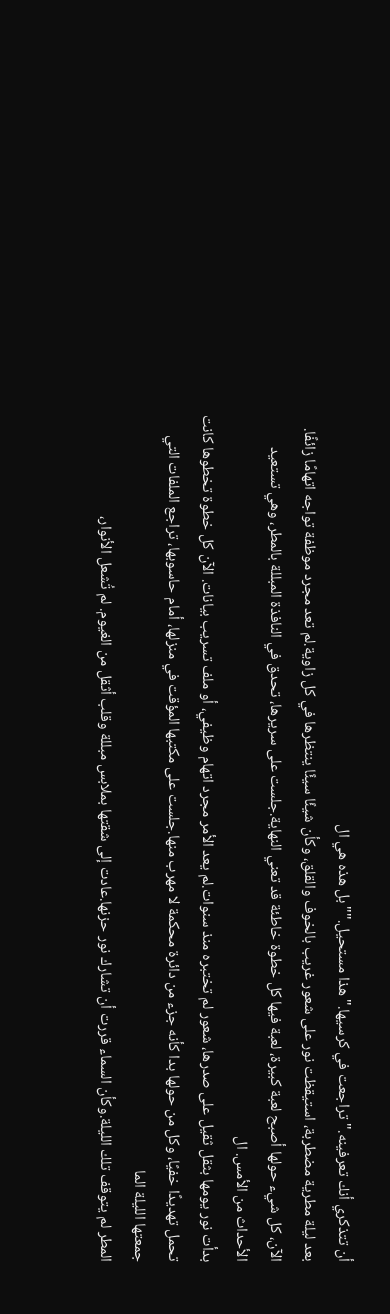أن تتذكري أنك تعرفينه."تراجعت في كرسيها."هذا مستحيل.""بل هذه هي ال
بعد ليلة مطرية مضطربة، استيقظت نور على شعور غريب بالخوف والقلق، وكأن شيئًا سيئًا ينتظرها في كل زاوية.لم تعد مجرد موظفة تواجه اتهامًا زائفًا. الآن، كل شيء حولها أصبح لعبة كبيرة، لعبة فيها كل خطوة خاطئة قد تعني النهاية.جلست على سريرها، تحدق في النافذة المبللة بالمطر، وهي تستعيد الأحداث من الأمس. ال
بدأت نور يومها بثقل ثقيل على صدرها، شعور لم تختبره منذ سنوات.لم يعد الأمر مجرد اتهام وظيفي، أو ملف تسريب بيانات. الآن كل خطوة تخطوها كانت تحمل تهديدًا خفيًا، وكل من حولها بدا كأنه جزء من دائرة محكمة لا مهرب منها.جلست على مكتبها المؤقت في منزلها، أمام حاسوبها، تراجع الملفات التي جمعتها الليلة الما
المطر لم يتوقف تلك الليلة.وكأن السماء قررت أن تشارك نور حزنها.عادت إلى شقتها بملابس مبللة وقلب أثقل من الغيوم. لم تُشعل الأنوار،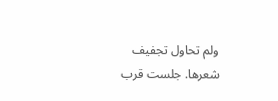ولم تحاول تجفيف شعرها. جلست قرب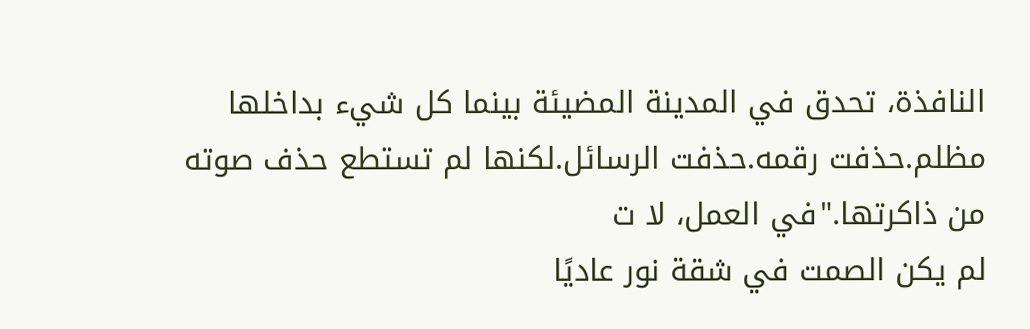النافذة، تحدق في المدينة المضيئة بينما كل شيء بداخلها مظلم.حذفت رقمه.حذفت الرسائل.لكنها لم تستطع حذف صوته من ذاكرتها."في العمل، لا ت
لم يكن الصمت في شقة نور عاديًا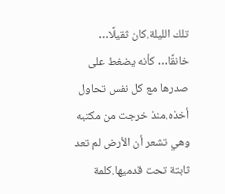تلك الليلة.كان ثقيلًا… خانقًا… كأنه يضغط على صدرها مع كل نفس تحاول أخذه.منذ خرجت من مكتبه وهي تشعر أن الأرض لم تعد ثابتة تحت قدميها.كلمة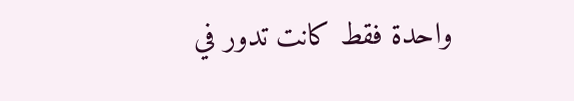واحدة فقط كانت تدور في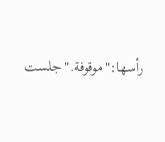رأسها:"موقوفة."جلست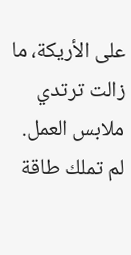على الأريكة، ما زالت ترتدي ملابس العمل. لم تملك طاقة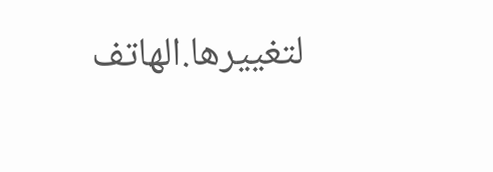لتغييرها.الهاتف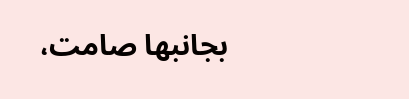بجانبها صامت،